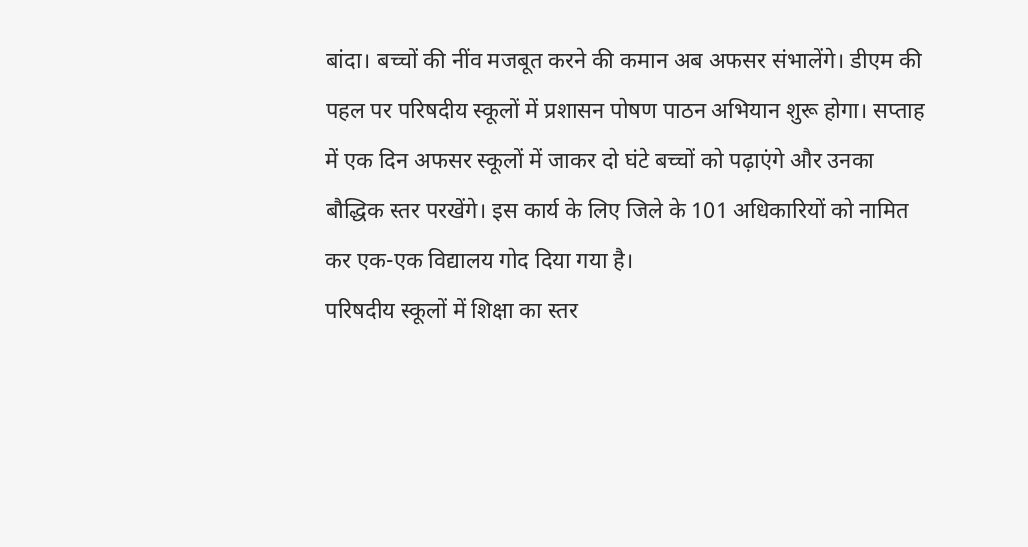बांदा। बच्चों की नींव मजबूत करने की कमान अब अफसर संभालेंगे। डीएम की पहल पर परिषदीय स्कूलों में प्रशासन पोषण पाठन अभियान शुरू होगा। सप्ताह में एक दिन अफसर स्कूलों में जाकर दो घंटे बच्चों को पढ़ाएंगे और उनका बौद्धिक स्तर परखेंगे। इस कार्य के लिए जिले के 101 अधिकारियों को नामित कर एक-एक विद्यालय गोद दिया गया है।
परिषदीय स्कूलों में शिक्षा का स्तर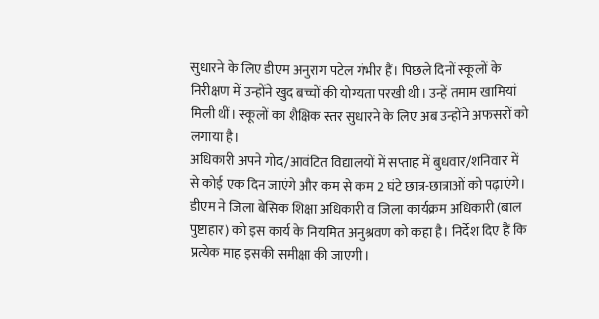सुधारने के लिए डीएम अनुराग पटेल गंभीर हैं। पिछले दिनों स्कूलों के निरीक्षण में उन्होंने खुद बच्चों की योग्यता परखी थी। उन्हें तमाम खामियां मिली थीं। स्कूलों का शैक्षिक स्तर सुधारने के लिए अब उन्होंने अफसरों को लगाया है।
अधिकारी अपने गोद/आवंटित विद्यालयों में सप्ताह में बुधवार/शनिवार में से कोई एक दिन जाएंगे और कम से कम 2 घंटे छात्र-छात्राओं को पढ़ाएंगे। डीएम ने जिला बेसिक शिक्षा अधिकारी व जिला कार्यक्रम अधिकारी (बाल पुष्टाहार) को इस कार्य के नियमित अनुश्रवण को कहा है। निर्देश दिए हैं कि प्रत्येक माह इसकी समीक्षा की जाएगी।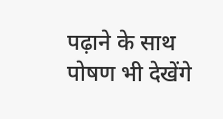पढ़ाने के साथ पोषण भी देखेंगे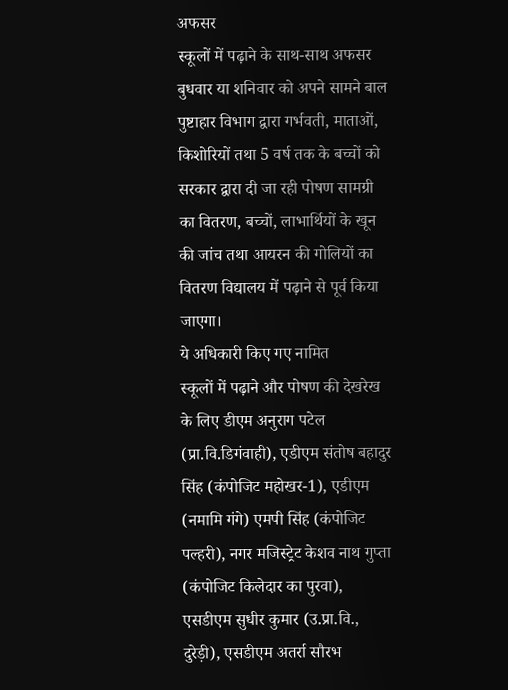अफसर
स्कूलों में पढ़ाने के साथ-साथ अफसर बुधवार या शनिवार को अपने सामने बाल पुष्टाहार विभाग द्वारा गर्भवती, माताओं, किशोरियों तथा 5 वर्ष तक के बच्चों को सरकार द्वारा दी जा रही पोषण सामग्री का वितरण, बच्चों, लाभार्थियों के खून की जांच तथा आयरन की गोलियों का वितरण विद्यालय में पढ़ाने से पूर्व किया जाएगा।
ये अधिकारी किए गए नामित
स्कूलों में पढ़ाने और पोषण की देखरेख के लिए डीएम अनुराग पटेल (प्रा.वि.डिगंवाही), एडीएम संतोष बहादुर सिंह (कंपोजिट महोखर-1), एडीएम (नमामि गंगे) एमपी सिंह (कंपोजिट पल्हरी), नगर मजिस्ट्रेट केशव नाथ गुप्ता (कंपोजिट किलेदार का पुरवा), एसडीएम सुधीर कुमार (उ.प्रा.वि., दुरेड़ी), एसडीएम अतर्रा सौरभ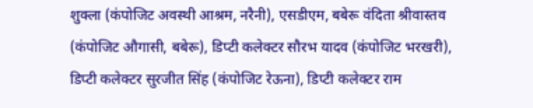शुक्ला (कंपोजिट अवस्थी आश्रम, नरैनी), एसडीएम, बबेरू वंदिता श्रीवास्तव (कंपोजिट औगासी, बबेरू), डिप्टी कलेक्टर सौरभ यादव (कंपोजिट भरखरी), डिप्टी कलेक्टर सुरजीत सिंह (कंपोजिट रेऊना), डिप्टी कलेक्टर राम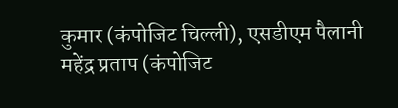कुमार (कंपोजिट चिल्ली), एसडीएम पैलानी महेंद्र प्रताप (कंपोजिट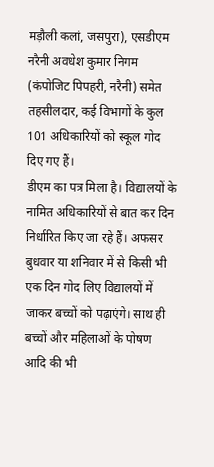मड़ौली कलां, जसपुरा), एसडीएम नरैनी अवधेश कुमार निगम (कंपोजिट पिपहरी, नरैनी) समेत तहसीलदार, कई विभागों के कुल 101 अधिकारियों को स्कूल गोद दिए गए हैं।
डीएम का पत्र मिला है। विद्यालयों के नामित अधिकारियों से बात कर दिन निर्धारित किए जा रहे हैं। अफसर बुधवार या शनिवार में से किसी भी एक दिन गोद लिए विद्यालयों में जाकर बच्चों को पढ़ाएंगे। साथ ही बच्चों और महिलाओं के पोषण आदि की भी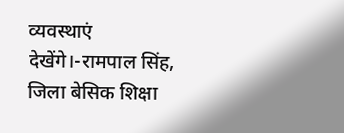व्यवस्थाएं देखेंगे।-रामपाल सिंह, जिला बेसिक शिक्षा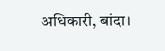अधिकारी, बांदा।